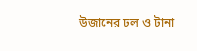উজানের ঢল ও টানা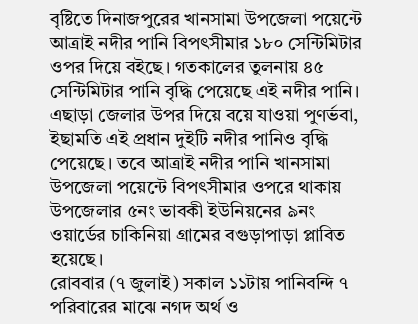বৃষ্টিতে দিনাজপুরের খানসামা উপজেলা পয়েন্টে আত্রাই নদীর পানি বিপৎসীমার ১৮০ সেন্টিমিটার ওপর দিয়ে বইছে। গতকালের তুলনায় ৪৫ সেন্টিমিটার পানি বৃদ্ধি পেয়েছে এই নদীর পানি। এছাড়া জেলার উপর দিয়ে বয়ে যাওয়া পুণর্ভবা, ইছামতি এই প্রধান দুইটি নদীর পানিও বৃদ্ধি পেয়েছে। তবে আত্রাই নদীর পানি খানসামা উপজেলা পয়েন্টে বিপৎসীমার ওপরে থাকায় উপজেলার ৫নং ভাবকী ইউনিয়নের ৯নং ওয়ার্ডের চাকিনিয়া গ্রামের বগুড়াপাড়া প্লাবিত হয়েছে।
রোববার (৭ জুলাই) সকাল ১১টায় পানিবন্দি ৭ পরিবারের মাঝে নগদ অর্থ ও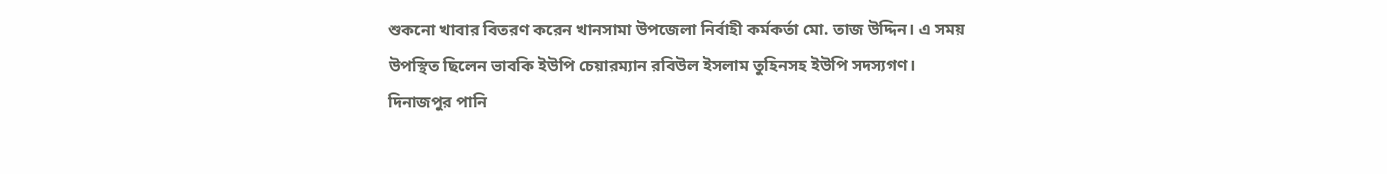শুকনো খাবার বিতরণ করেন খানসামা উপজেলা নির্বাহী কর্মকর্তা মো. তাজ উদ্দিন। এ সময় উপস্থিত ছিলেন ভাবকি ইউপি চেয়ারম্যান রবিউল ইসলাম তুহিনসহ ইউপি সদস্যগণ।
দিনাজপুর পানি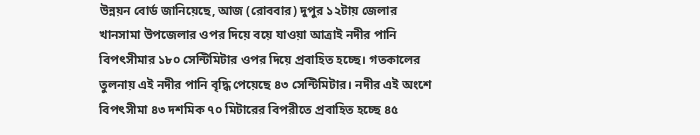উন্নয়ন বোর্ড জানিয়েছে, আজ (রোববার) দুপুর ১২টায় জেলার খানসামা উপজেলার ওপর দিয়ে বয়ে যাওয়া আত্রাই নদীর পানি বিপৎসীমার ১৮০ সেন্টিমিটার ওপর দিয়ে প্রবাহিত হচ্ছে। গতকালের তুলনায় এই নদীর পানি বৃদ্ধি পেয়েছে ৪৩ সেন্টিমিটার। নদীর এই অংশে বিপৎসীমা ৪৩ দশমিক ৭০ মিটারের বিপরীতে প্রবাহিত হচ্ছে ৪৫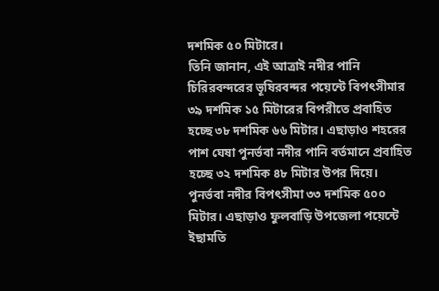দশমিক ৫০ মিটারে।
তিনি জানান, এই আত্রাই নদীর পানি চিরিরবন্দরের ভূষিরবন্দর পয়েন্টে বিপৎসীমার ৩৯ দশমিক ১৫ মিটারের বিপরীতে প্রবাহিত হচ্ছে ৩৮ দশমিক ৬৬ মিটার। এছাড়াও শহরের পাশ ঘেষা পুনর্ভবা নদীর পানি বর্তমানে প্রবাহিত হচ্ছে ৩২ দশমিক ৪৮ মিটার উপর দিয়ে। পুনর্ভবা নদীর বিপৎসীমা ৩৩ দশমিক ৫০০ মিটার। এছাড়াও ফুলবাড়ি উপজেলা পয়েন্টে ইছামতি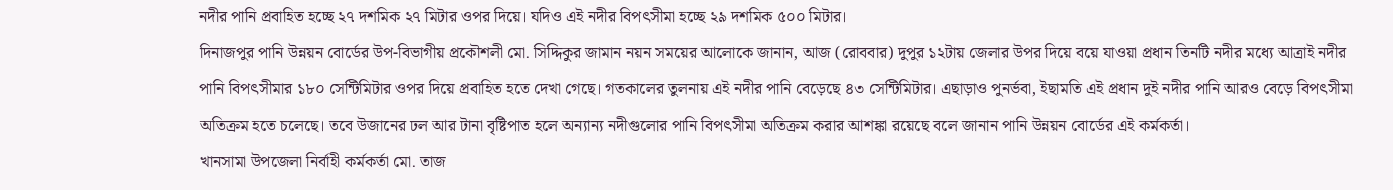নদীর পানি প্রবাহিত হচ্ছে ২৭ দশমিক ২৭ মিটার ওপর দিয়ে। যদিও এই নদীর বিপৎসীমা হচ্ছে ২৯ দশমিক ৫০০ মিটার।
দিনাজপুর পানি উন্নয়ন বোর্ডের উপ-বিভাগীয় প্রকৌশলী মো. সিদ্দিকুর জামান নয়ন সময়ের আলোকে জানান, আজ (রোববার) দুপুর ১২টায় জেলার উপর দিয়ে বয়ে যাওয়া প্রধান তিনটি নদীর মধ্যে আত্রাই নদীর পানি বিপৎসীমার ১৮০ সেন্টিমিটার ওপর দিয়ে প্রবাহিত হতে দেখা গেছে। গতকালের তুলনায় এই নদীর পানি বেড়েছে ৪৩ সেন্টিমিটার। এছাড়াও পুনর্ভবা, ইছামতি এই প্রধান দুই নদীর পানি আরও বেড়ে বিপৎসীমা অতিক্রম হতে চলেছে। তবে উজানের ঢল আর টানা বৃষ্টিপাত হলে অন্যান্য নদীগুলোর পানি বিপৎসীমা অতিক্রম করার আশঙ্কা রয়েছে বলে জানান পানি উন্নয়ন বোর্ডের এই কর্মকর্তা।
খানসামা উপজেলা নির্বাহী কর্মকর্তা মো. তাজ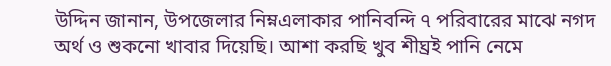উদ্দিন জানান, উপজেলার নিম্নএলাকার পানিবন্দি ৭ পরিবারের মাঝে নগদ অর্থ ও শুকনো খাবার দিয়েছি। আশা করছি খুব শীঘ্রই পানি নেমে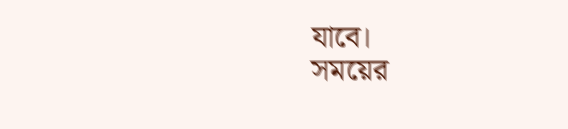যাবে।
সময়ের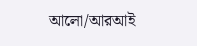আলো/আরআই